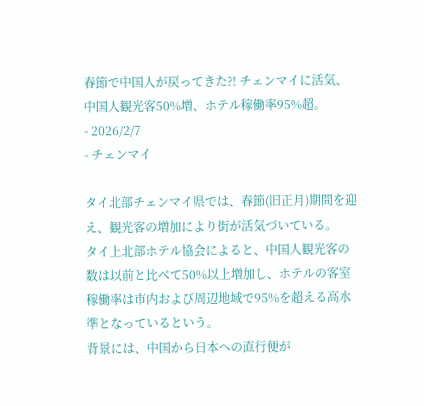春節で中国人が戻ってきた?! チェンマイに活気、中国人観光客50%増、ホテル稼働率95%超。
- 2026/2/7
- チェンマイ

タイ北部チェンマイ県では、春節(旧正月)期間を迎え、観光客の増加により街が活気づいている。
タイ上北部ホテル協会によると、中国人観光客の数は以前と比べて50%以上増加し、ホテルの客室稼働率は市内および周辺地域で95%を超える高水準となっているという。
背景には、中国から日本への直行便が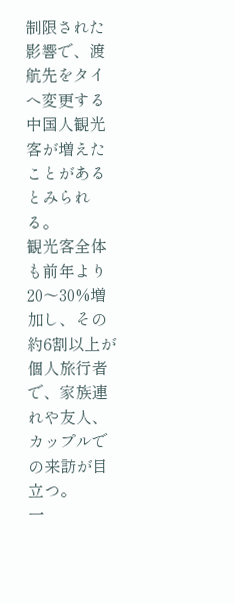制限された影響で、渡航先をタイへ変更する中国人観光客が増えたことがあるとみられる。
観光客全体も前年より20〜30%増加し、その約6割以上が個人旅行者で、家族連れや友人、カップルでの来訪が目立つ。
一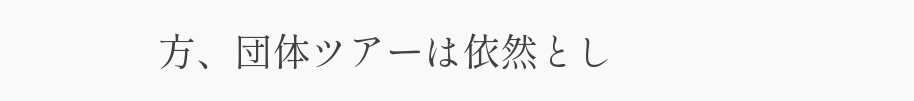方、団体ツアーは依然とし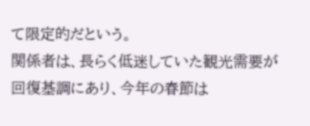て限定的だという。
関係者は、長らく低迷していた観光需要が回復基調にあり、今年の春節は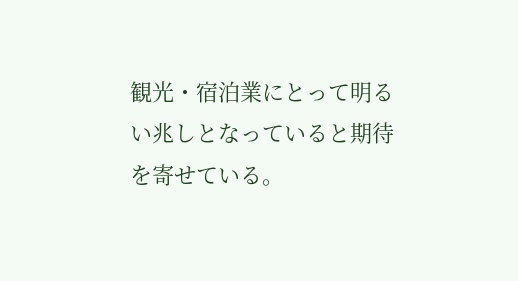観光・宿泊業にとって明るい兆しとなっていると期待を寄せている。